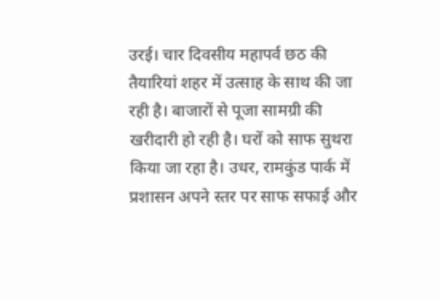उरई। चार दिवसीय महापर्व छठ की तैयारियां शहर में उत्साह के साथ की जा रही है। बाजारों से पूजा सामग्री की खरीदारी हो रही है। घरों को साफ सुथरा किया जा रहा है। उधर, रामकुंड पार्क में प्रशासन अपने स्तर पर साफ सफाई और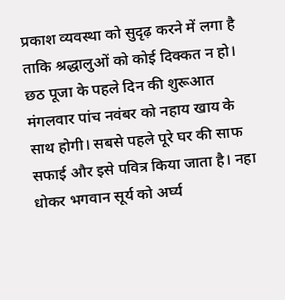प्रकाश व्यवस्था को सुदृढ़ करने में लगा है ताकि श्रद्धालुओं को कोई दिक्कत न हो।
छठ पूजा के पहले दिन की शुरूआत मंगलवार पांच नवंबर को नहाय खाय के साथ होगी। सबसे पहले पूरे घर की साफ सफाई और इसे पवित्र किया जाता है। नहा धोकर भगवान सूर्य को अर्घ्य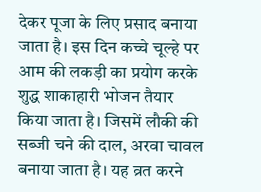देकर पूजा के लिए प्रसाद बनाया जाता है। इस दिन कच्चे चूल्हे पर आम की लकड़ी का प्रयोग करके शुद्ध शाकाहारी भोजन तैयार किया जाता है। जिसमें लौकी की सब्जी चने की दाल, अरवा चावल बनाया जाता है। यह व्रत करने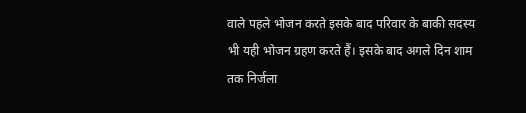वाले पहले भोजन करते इसके बाद परिवार के बाकी सदस्य भी यही भोजन ग्रहण करते हैं। इसके बाद अगले दिन शाम तक निर्जला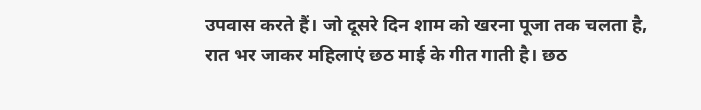उपवास करते हैं। जो दूसरे दिन शाम को खरना पूजा तक चलता है, रात भर जाकर महिलाएं छठ माई के गीत गाती है। छठ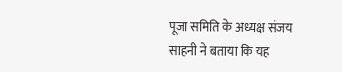पूजा समिति के अध्यक्ष संजय साहनी ने बताया कि यह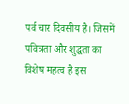पर्व चार दिवसीय है। जिसमें पवित्रता और शुद्धता का विशेष महत्व है इस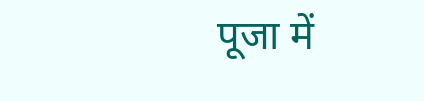पूजा में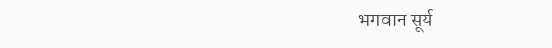भगवान सूर्य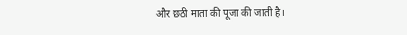और छठी माता की पूजा की जाती है।